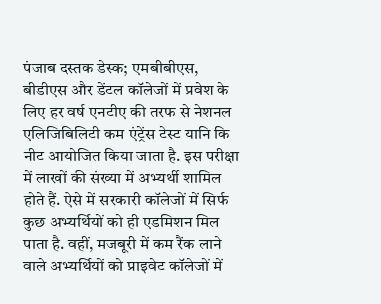पंजाब दस्तक डेस्क; एमबीबीएस, बीडीएस और डेंटल कॉलेजों में प्रवेश के लिए हर वर्ष एनटीए की तरफ से नेशनल एलिजिबिलिटी कम एंट्रेंस टेस्ट यानि कि नीट आयोजित किया जाता है. इस परीक्षा में लाखों की संख्या में अभ्यर्थी शामिल होते हैं. ऐसे में सरकारी कॉलेजों में सिर्फ कुछ अभ्यर्थियों को ही एडमिशन मिल पाता है. वहीं, मजबूरी में कम रैंक लाने वाले अभ्यर्थियों को प्राइवेट कॉलेजों में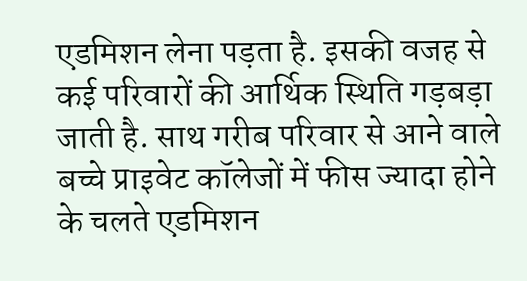एडमिशन लेना पड़ता है. इसकी वजह से कई परिवारों की आर्थिक स्थिति गड़बड़ा जाती है. साथ गरीब परिवार से आने वाले बच्चे प्राइवेट कॉलेजों में फीस ज्यादा होने के चलते एडमिशन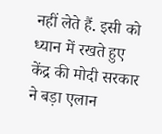नहीं लेते हैं. इसी को ध्यान में रखते हुए केंद्र की मोदी सरकार ने बड़ा एलान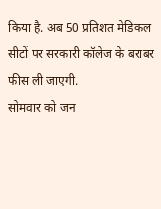किया है. अब 50 प्रतिशत मेडिकल सीटों पर सरकारी कॉलेज के बराबर फीस ली जाएगी.
सोमवार को जन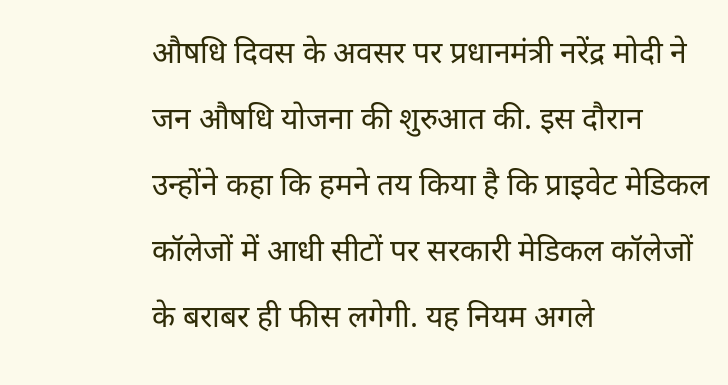औषधि दिवस के अवसर पर प्रधानमंत्री नरेंद्र मोदी ने जन औषधि योजना की शुरुआत की. इस दौरान उन्होंने कहा कि हमने तय किया है कि प्राइवेट मेडिकल कॉलेजों में आधी सीटों पर सरकारी मेडिकल कॉलेजों के बराबर ही फीस लगेगी. यह नियम अगले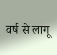वर्ष से लागू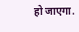हो जाएगा.